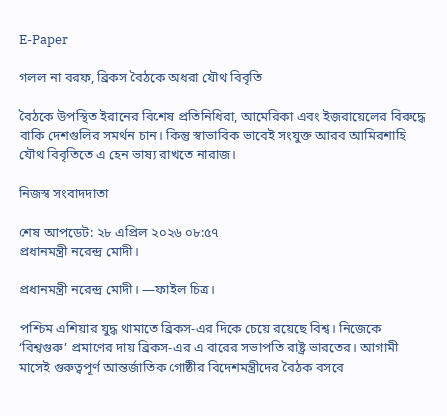E-Paper

গলল না বরফ, ব্রিকস বৈঠকে অধরা যৌথ বিবৃতি

বৈঠকে উপস্থিত ইরানের বিশেষ প্রতিনিধিরা, আমেরিকা এবং ইজ়রায়েলের বিরুদ্ধে বাকি দেশগুলির সমর্থন চান। কিন্তু স্বাভাবিক ভাবেই সংযুক্ত আরব আমিরশাহি যৌথ বিবৃতিতে এ হেন ভাষ্য রাখতে নারাজ।

নিজস্ব সংবাদদাতা

শেষ আপডেট: ২৮ এপ্রিল ২০২৬ ০৮:৫৭
প্রধানমন্ত্রী নরেন্দ্র মোদী।

প্রধানমন্ত্রী নরেন্দ্র মোদী। —ফাইল চিত্র।

পশ্চিম এশিয়ার যুদ্ধ থামাতে ব্রিকস-এর দিকে চেয়ে রয়েছে বিশ্ব। নিজেকে ‘বিশ্বগুরু’ প্রমাণের দায় ব্রিকস-এর এ বারের সভাপতি রাষ্ট্র ভারতের। আগামী মাসেই গুরুত্বপূর্ণ আন্তর্জাতিক গোষ্ঠীর বিদেশমন্ত্রীদের বৈঠক বসবে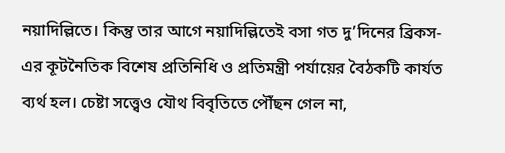নয়াদিল্লিতে। কিন্তু তার আগে নয়াদিল্লিতেই বসা গত দু’দিনের ব্রিকস-এর কূটনৈতিক বিশেষ প্রতিনিধি ও প্রতিমন্ত্রী পর্যায়ের বৈঠকটি কার্যত ব্যর্থ হল। চেষ্টা সত্ত্বেও যৌথ বিবৃতিতে পৌঁছন গেল না,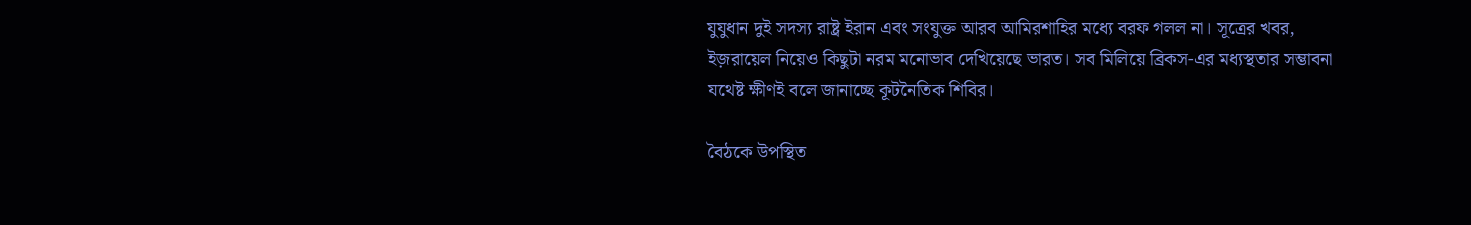যুযুধান দুই সদস্য রাষ্ট্র ইরান এবং সংযুক্ত আরব আমিরশাহির মধ্যে বরফ গলল না। সূত্রের খবর, ইজ়রায়েল নিয়েও কিছুটা নরম মনোভাব দেখিয়েছে ভারত। সব মিলিয়ে ব্রিকস-এর মধ্যস্থতার সম্ভাবনা যথেষ্ট ক্ষীণই বলে জানাচ্ছে কূটনৈতিক শিবির।

বৈঠকে উপস্থিত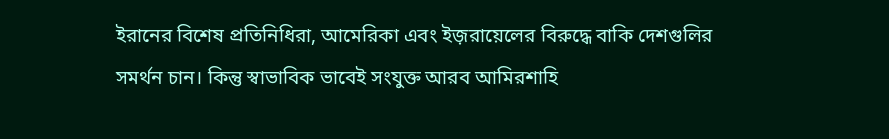ইরানের বিশেষ প্রতিনিধিরা, আমেরিকা এবং ইজ়রায়েলের বিরুদ্ধে বাকি দেশগুলির সমর্থন চান। কিন্তু স্বাভাবিক ভাবেই সংযুক্ত আরব আমিরশাহি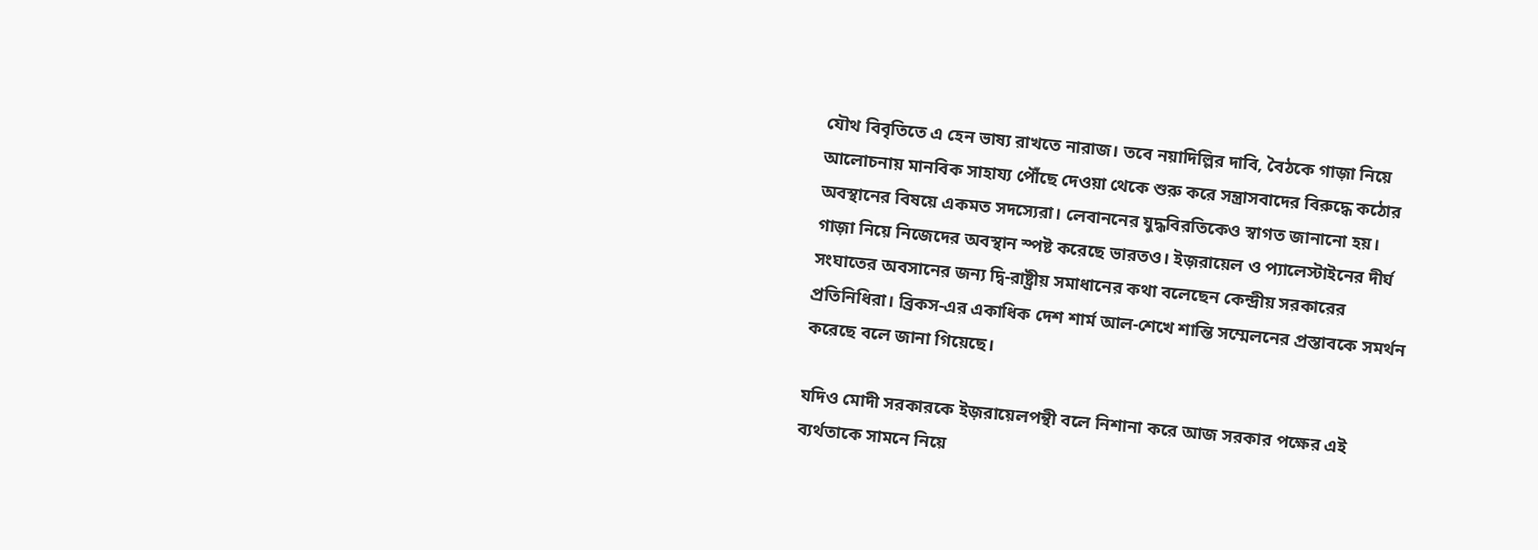যৌথ বিবৃতিতে এ হেন ভাষ্য রাখতে নারাজ। তবে নয়াদিল্লির দাবি, বৈঠকে গাজ়া নিয়ে আলোচনায় মানবিক সাহায্য পৌঁছে দেওয়া থেকে শুরু করে সন্ত্রাসবাদের বিরুদ্ধে কঠোর অবস্থানের বিষয়ে একমত সদস্যেরা। লেবাননের যুদ্ধবিরতিকেও স্বাগত জানানো হয়। গাজ়া নিয়ে নিজেদের অবস্থান স্পষ্ট করেছে ভারতও। ইজ়রায়েল ও প্যালেস্টাইনের দীর্ঘ সংঘাতের অবসানের জন্য দ্বি-রাষ্ট্রীয় সমাধানের কথা বলেছেন কেন্দ্রীয় সরকারের প্রতিনিধিরা। ব্রিকস-এর একাধিক দেশ শার্ম আল-শেখে শান্তি সম্মেলনের প্রস্তাবকে সমর্থন করেছে বলে জানা গিয়েছে।

যদিও মোদী সরকারকে ইজ়রায়েলপন্থী বলে নিশানা করে আজ সরকার পক্ষের এই ব্যর্থতাকে সামনে নিয়ে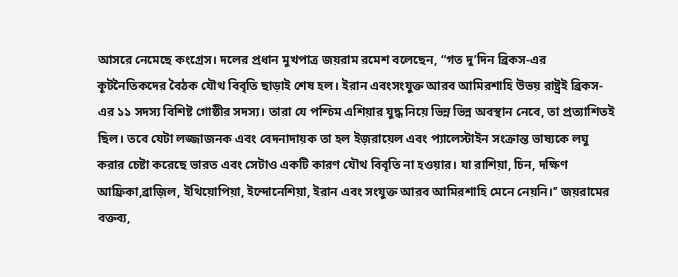আসরে নেমেছে কংগ্রেস। দলের প্রধান মুখপাত্র জয়রাম রমেশ বলেছেন, “গত দু’দিন ব্রিকস-এর কূটনৈতিকদের বৈঠক যৌথ বিবৃতি ছাড়াই শেষ হল। ইরান এবংসংযুক্ত আরব আমিরশাহি উভয় রাষ্ট্রই ব্রিকস-এর ১১ সদস্য বিশিষ্ট গোষ্ঠীর সদস্য। তারা যে পশ্চিম এশিয়ার যুদ্ধ নিয়ে ভিন্ন ভিন্ন অবস্থান নেবে, তা প্রত্যাশিতই ছিল। তবে যেটা লজ্জাজনক এবং বেদনাদায়ক তা হল ইজ়রায়েল এবং প্যালেস্টাইন সংক্রান্ত ভাষ্যকে লঘু করার চেষ্টা করেছে ভারত এবং সেটাও একটি কারণ যৌথ বিবৃতি না হওয়ার। যা রাশিয়া, চিন, দক্ষিণ আফ্রিকা,ব্রাজ়িল, ইথিয়োপিয়া, ইন্দোনেশিয়া, ইরান এবং সংযুক্ত আরব আমিরশাহি মেনে নেয়নি।’’ জয়রামের বক্তব্য,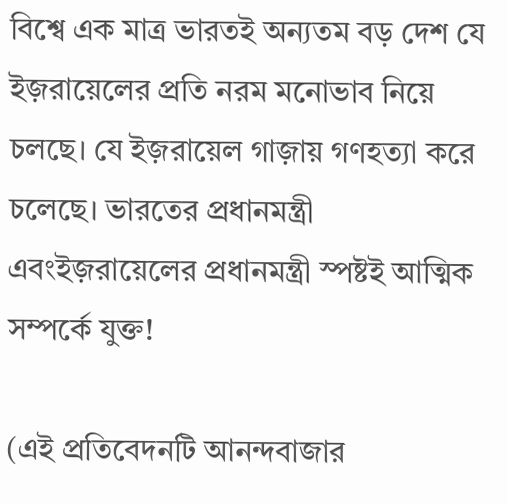বিশ্বে এক মাত্র ভারতই অন্যতম বড় দেশ যে ইজ়রায়েলের প্রতি নরম মনোভাব নিয়ে চলছে। যে ইজ়রায়েল গাজ়ায় গণহত্যা করে চলেছে। ভারতের প্রধানমন্ত্রী এবংইজ়রায়েলের প্রধানমন্ত্রী স্পষ্টই আত্মিক সম্পর্কে যুক্ত!

(এই প্রতিবেদনটি আনন্দবাজার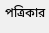পত্রিকার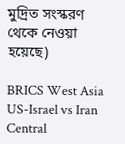মুদ্রিত সংস্করণ থেকে নেওয়া হয়েছে)

BRICS West Asia US-Israel vs Iran Central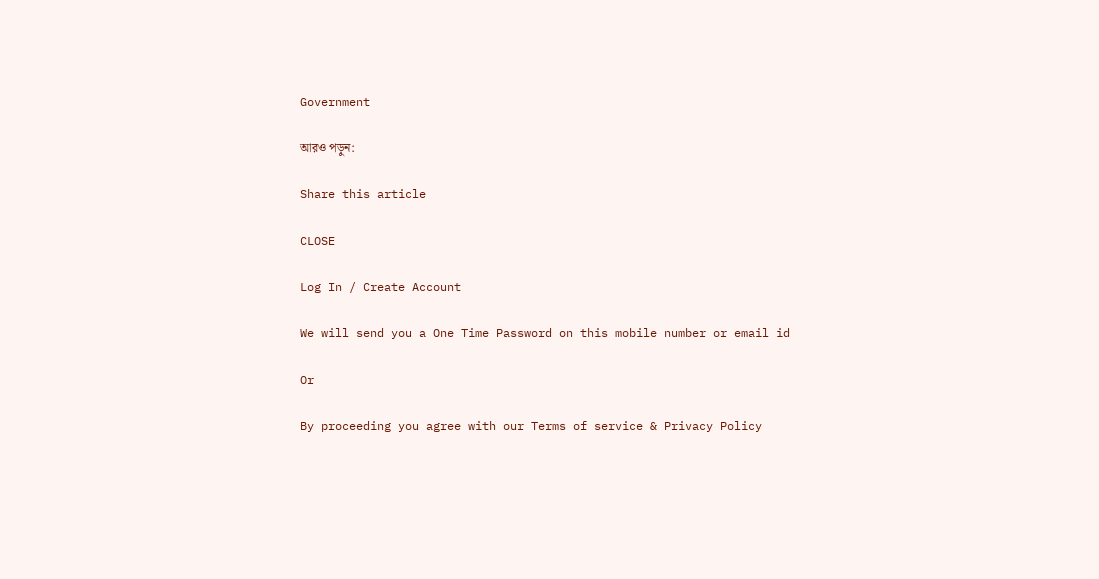Government

আরও পড়ুন:

Share this article

CLOSE

Log In / Create Account

We will send you a One Time Password on this mobile number or email id

Or

By proceeding you agree with our Terms of service & Privacy Policy